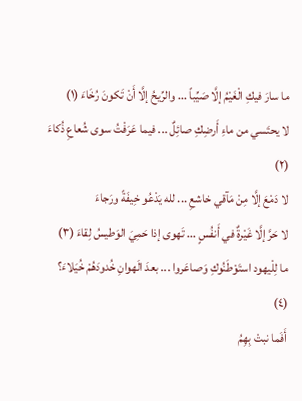ما سارَ فيكِ الْغَيْمُ إلَّا صَيِّباً ... والرِّيحُ إلَّا أَنْ تَكونَ رُخَاءَ (١)
لا يحتَسي من ماءِ أَرضِكِ صائِلٌ ... فيما عَرَفْتُ سوى شُعاعِ ذُكاءَ (٢)
لا دَمْعَ إلَّا مِنْ مَآقي خاشعِ ... لله يَدْعُو خِيفَةً ورَجاءَ
لا حَرَّ إلَّا غَيْرةٌ في أَنفُسٍ ... تَهوى إذا حَمِيَ الوَطيسُ لِقاءَ (٣)
ما لِلْيهود استَوْطَنُوكِ وَصاعَروا ... بعدَ الَهوانِ خُدودَهُمْ خُيَلاءَ؟ (٤)
أَفَما نبتْ بِهِمُ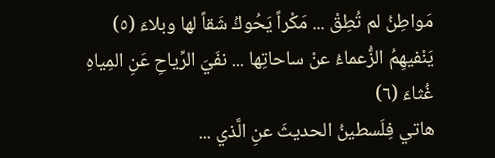مَواطِنُ لم تُطِقْ ... مَكْراً يَحُوكُ شَقاً لها وبلاءَ (٥)
يَنْفيهِمُ الزُّعماءُ عنْ ساحاتِها ... نفَيَ الرِّياحِ عَنِ المِياهِ غُثاءَ (٦)
هاتي فِلَسطينُ الحديثَ عنِ الَّذي ...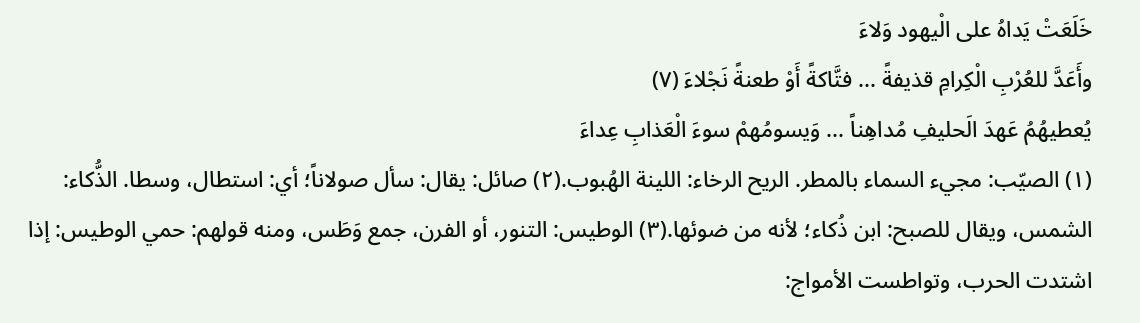خَلَعَتْ يَداهُ على الْيهود وَلاءَ
وأَعَدَّ للعُرْبِ الْكِرامِ قذيفةً ... فتَّاكةً أَوْ طعنةً نَجْلاءَ (٧)
يُعطيهُمُ عَهدَ الَحليفِ مُداهِناً ... وَيسومُهمْ سوءَ الْعَذابِ عِداءَ
(١) الصيّب: مجيء السماء بالمطر. الريح الرخاء: اللينة الهُبوب.(٢) صائل: يقال: سأل صولاناً؛ أي: استطال، وسطا. الذُّكاء: الشمس، ويقال للصبح: ابن ذُكاء؛ لأنه من ضوئها.(٣) الوطيس: التنور، أو الفرن، جمع وَطَس، ومنه قولهم: حمي الوطيس: إذا اشتدت الحرب، وتواطست الأمواج: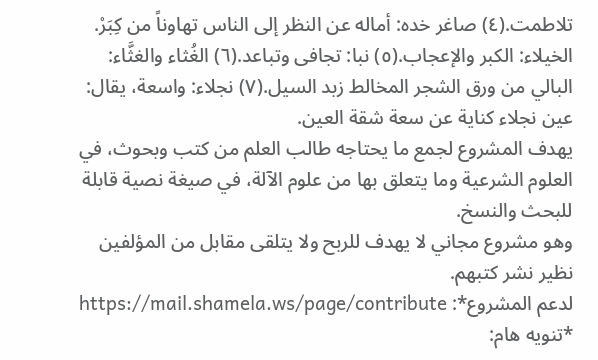تلاطمت.(٤) صاغر خده: أماله عن النظر إلى الناس تهاوناً من كِبَرْ. الخيلاء: الكبر والإعجاب.(٥) نبا: تجافى وتباعد.(٦) الغُثاء والغثَّاء: البالي من ورق الشجر المخالط زبد السيل.(٧) نجلاء: واسعة، يقال: عين نجلاء كناية عن سعة شقة العين.
يهدف المشروع لجمع ما يحتاجه طالب العلم من كتب وبحوث، في العلوم الشرعية وما يتعلق بها من علوم الآلة، في صيغة نصية قابلة للبحث والنسخ.
وهو مشروع مجاني لا يهدف للربح ولا يتلقى مقابل من المؤلفين نظير نشر كتبهم.
لدعم المشروع*: https://mail.shamela.ws/page/contribute
*تنويه هام: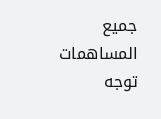جميع المساهمات توجه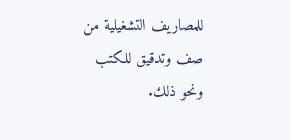للمصاريف التشغيلية من صف وتدقيق للكتب ونحو ذلك.